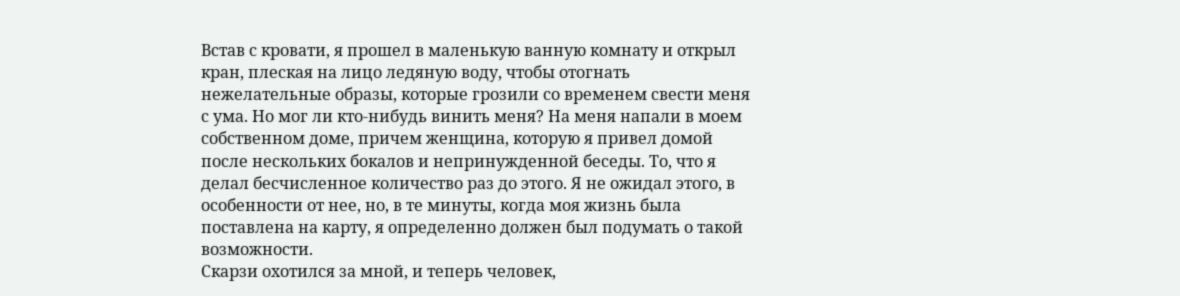Встав с кровати, я прошел в маленькую ванную комнату и открыл кран, плеская на лицо ледяную воду, чтобы отогнать нежелательные образы, которые грозили со временем свести меня с ума. Но мог ли кто-нибудь винить меня? На меня напали в моем собственном доме, причем женщина, которую я привел домой после нескольких бокалов и непринужденной беседы. То, что я делал бесчисленное количество раз до этого. Я не ожидал этого, в особенности от нее, но, в те минуты, когда моя жизнь была поставлена на карту, я определенно должен был подумать о такой возможности.
Скарзи охотился за мной, и теперь человек,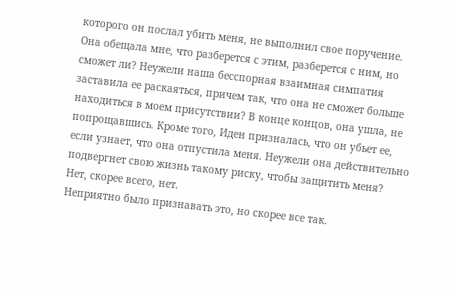которого он послал убить меня, не выполнил свое поручение. Она обещала мне, что разберется с этим, разберется с ним, но сможет ли? Неужели наша бесспорная взаимная симпатия заставила ее раскаяться, причем так, что она не сможет больше находиться в моем присутствии? В конце концов, она ушла, не попрощавшись. Кроме того, Иден призналась, что он убьет ее, если узнает, что она отпустила меня. Неужели она действительно подвергнет свою жизнь такому риску, чтобы защитить меня?
Нет, скорее всего, нет.
Неприятно было признавать это, но скорее все так.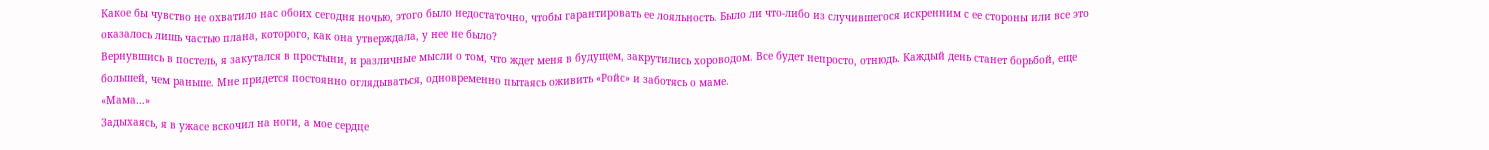Какое бы чувство не охватило нас обоих сегодня ночью, этого было недостаточно, чтобы гарантировать ее лояльность. Было ли что-либо из случившегося искренним с ее стороны или все это оказалось лишь частью плана, которого, как она утверждала, у нее не было?
Вернувшись в постель, я закутался в простыни, и различные мысли о том, что ждет меня в будущем, закрутились хороводом. Все будет непросто, отнюдь. Каждый день станет борьбой, еще большей, чем раньше. Мне придется постоянно оглядываться, одновременно пытаясь оживить «Ройс» и заботясь о маме.
«Мама...»
Задыхаясь, я в ужасе вскочил на ноги, а мое сердце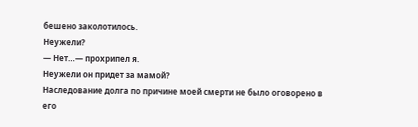бешено заколотилось.
Неужели?
― Нет…― прохрипел я.
Неужели он придет за мамой?
Наследование долга по причине моей смерти не было оговорено в его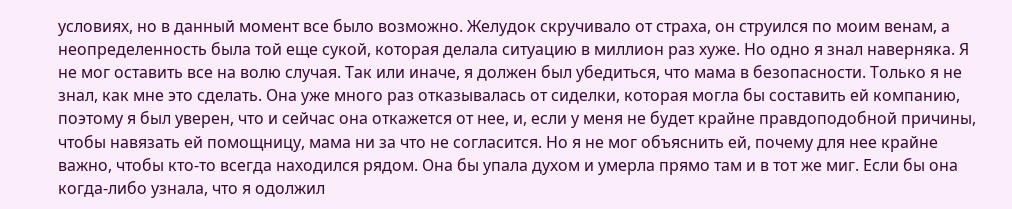условиях, но в данный момент все было возможно. Желудок скручивало от страха, он струился по моим венам, а неопределенность была той еще сукой, которая делала ситуацию в миллион раз хуже. Но одно я знал наверняка. Я не мог оставить все на волю случая. Так или иначе, я должен был убедиться, что мама в безопасности. Только я не знал, как мне это сделать. Она уже много раз отказывалась от сиделки, которая могла бы составить ей компанию, поэтому я был уверен, что и сейчас она откажется от нее, и, если у меня не будет крайне правдоподобной причины, чтобы навязать ей помощницу, мама ни за что не согласится. Но я не мог объяснить ей, почему для нее крайне важно, чтобы кто-то всегда находился рядом. Она бы упала духом и умерла прямо там и в тот же миг. Если бы она когда-либо узнала, что я одолжил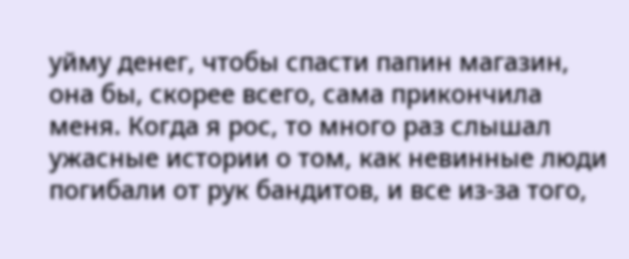уйму денег, чтобы спасти папин магазин, она бы, скорее всего, сама прикончила меня. Когда я рос, то много раз слышал ужасные истории о том, как невинные люди погибали от рук бандитов, и все из-за того,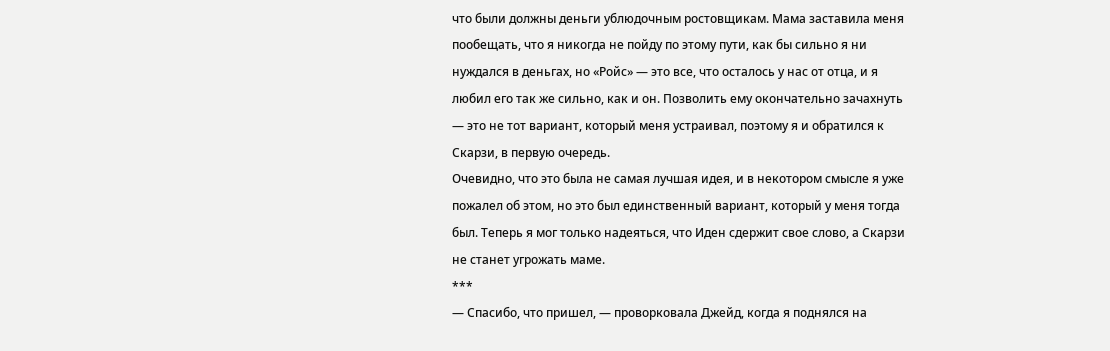что были должны деньги ублюдочным ростовщикам. Мама заставила меня пообещать, что я никогда не пойду по этому пути, как бы сильно я ни нуждался в деньгах, но «Ройс» ― это все, что осталось у нас от отца, и я любил его так же сильно, как и он. Позволить ему окончательно зачахнуть ― это не тот вариант, который меня устраивал, поэтому я и обратился к Скарзи, в первую очередь.
Очевидно, что это была не самая лучшая идея, и в некотором смысле я уже пожалел об этом, но это был единственный вариант, который у меня тогда был. Теперь я мог только надеяться, что Иден сдержит свое слово, а Скарзи не станет угрожать маме.
***
― Спасибо, что пришел, ― проворковала Джейд, когда я поднялся на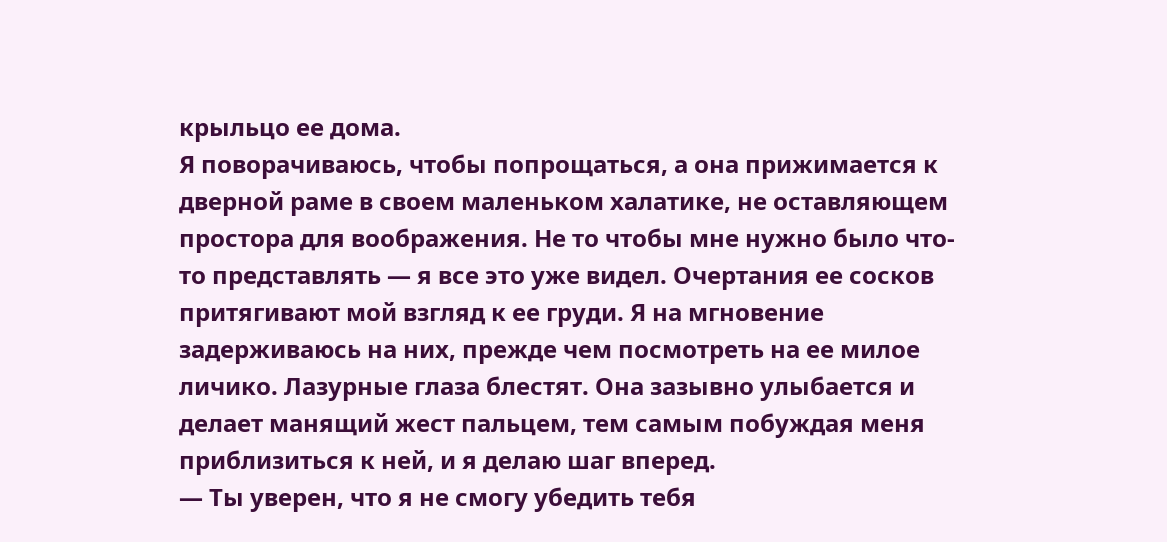крыльцо ее дома.
Я поворачиваюсь, чтобы попрощаться, а она прижимается к дверной раме в своем маленьком халатике, не оставляющем простора для воображения. Не то чтобы мне нужно было что-то представлять ― я все это уже видел. Очертания ее сосков притягивают мой взгляд к ее груди. Я на мгновение задерживаюсь на них, прежде чем посмотреть на ее милое личико. Лазурные глаза блестят. Она зазывно улыбается и делает манящий жест пальцем, тем самым побуждая меня приблизиться к ней, и я делаю шаг вперед.
― Ты уверен, что я не смогу убедить тебя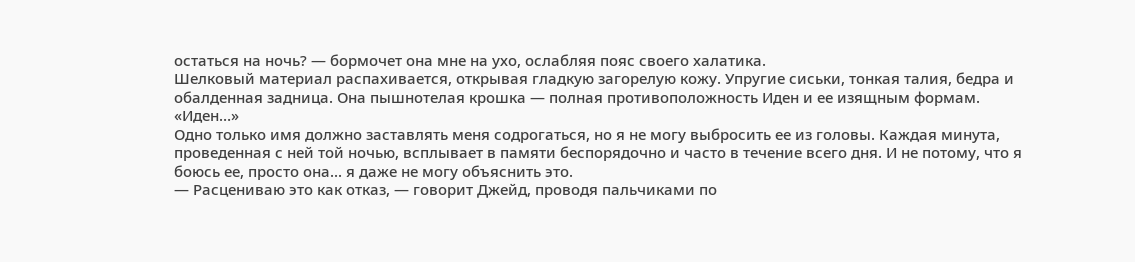остаться на ночь? ― бормочет она мне на ухо, ослабляя пояс своего халатика.
Шелковый материал распахивается, открывая гладкую загорелую кожу. Упругие сиськи, тонкая талия, бедра и обалденная задница. Она пышнотелая крошка ― полная противоположность Иден и ее изящным формам.
«Иден…»
Одно только имя должно заставлять меня содрогаться, но я не могу выбросить ее из головы. Каждая минута, проведенная с ней той ночью, всплывает в памяти беспорядочно и часто в течение всего дня. И не потому, что я боюсь ее, просто она... я даже не могу объяснить это.
― Расцениваю это как отказ, ― говорит Джейд, проводя пальчиками по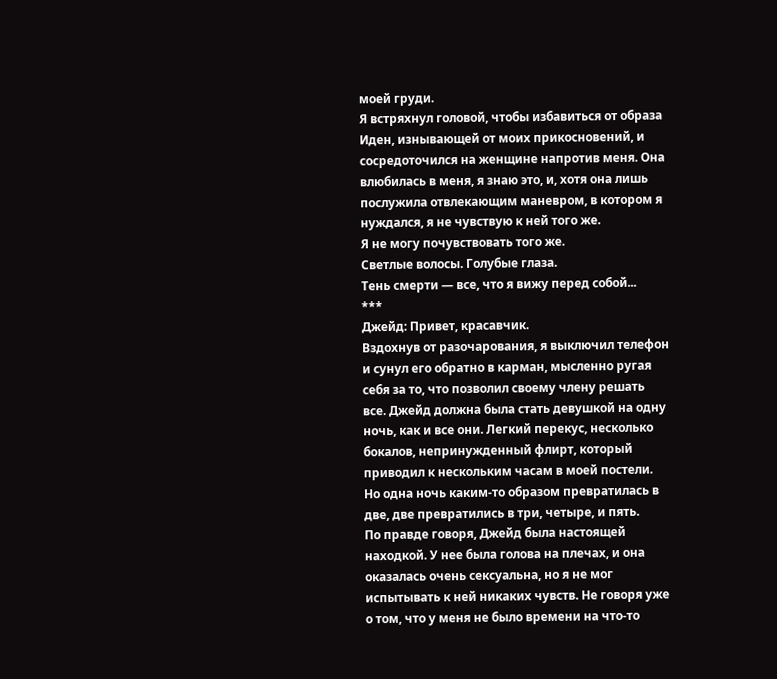моей груди.
Я встряхнул головой, чтобы избавиться от образа Иден, изнывающей от моих прикосновений, и сосредоточился на женщине напротив меня. Она влюбилась в меня, я знаю это, и, хотя она лишь послужила отвлекающим маневром, в котором я нуждался, я не чувствую к ней того же.
Я не могу почувствовать того же.
Светлые волосы. Голубые глаза.
Тень смерти ― все, что я вижу перед собой...
***
Джейд: Привет, красавчик.
Вздохнув от разочарования, я выключил телефон и сунул его обратно в карман, мысленно ругая себя за то, что позволил своему члену решать все. Джейд должна была стать девушкой на одну ночь, как и все они. Легкий перекус, несколько бокалов, непринужденный флирт, который приводил к нескольким часам в моей постели. Но одна ночь каким-то образом превратилась в две, две превратились в три, четыре, и пять.
По правде говоря, Джейд была настоящей находкой. У нее была голова на плечах, и она оказалась очень сексуальна, но я не мог испытывать к ней никаких чувств. Не говоря уже о том, что у меня не было времени на что-то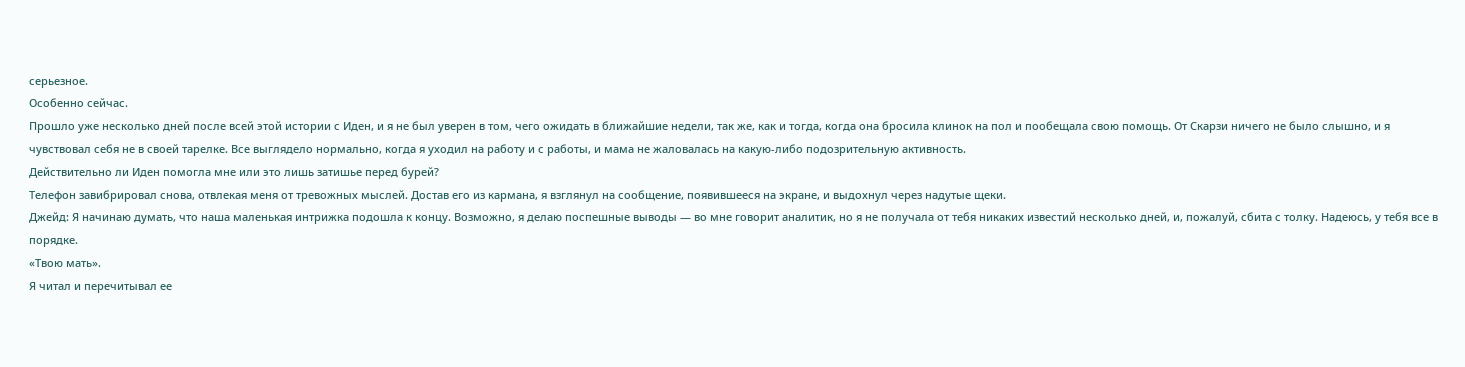серьезное.
Особенно сейчас.
Прошло уже несколько дней после всей этой истории с Иден, и я не был уверен в том, чего ожидать в ближайшие недели, так же, как и тогда, когда она бросила клинок на пол и пообещала свою помощь. От Скарзи ничего не было слышно, и я чувствовал себя не в своей тарелке. Все выглядело нормально, когда я уходил на работу и с работы, и мама не жаловалась на какую-либо подозрительную активность.
Действительно ли Иден помогла мне или это лишь затишье перед бурей?
Телефон завибрировал снова, отвлекая меня от тревожных мыслей. Достав его из кармана, я взглянул на сообщение, появившееся на экране, и выдохнул через надутые щеки.
Джейд: Я начинаю думать, что наша маленькая интрижка подошла к концу. Возможно, я делаю поспешные выводы ― во мне говорит аналитик, но я не получала от тебя никаких известий несколько дней, и, пожалуй, сбита с толку. Надеюсь, у тебя все в порядке.
«Твою мать».
Я читал и перечитывал ее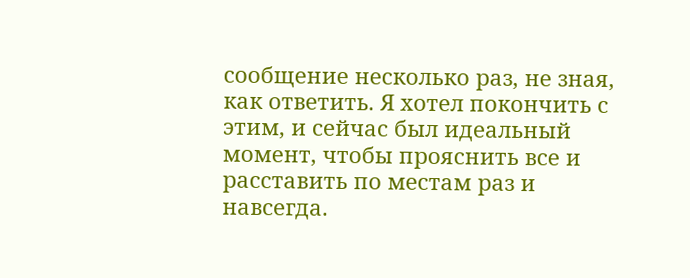сообщение несколько раз, не зная, как ответить. Я хотел покончить с этим, и сейчас был идеальный момент, чтобы прояснить все и расставить по местам раз и навсегда.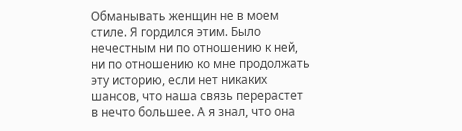Обманывать женщин не в моем стиле. Я гордился этим. Было нечестным ни по отношению к ней, ни по отношению ко мне продолжать эту историю, если нет никаких шансов, что наша связь перерастет в нечто большее. А я знал, что она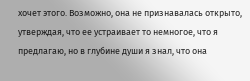хочет этого. Возможно, она не признавалась открыто, утверждая, что ее устраивает то немногое, что я предлагаю, но в глубине души я знал, что она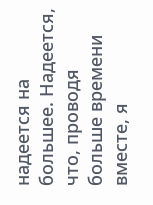надеется на большее. Надеется, что, проводя больше времени вместе, я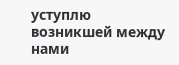уступлю возникшей между нами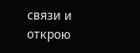связи и открою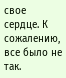свое сердце. К сожалению, все было не так.